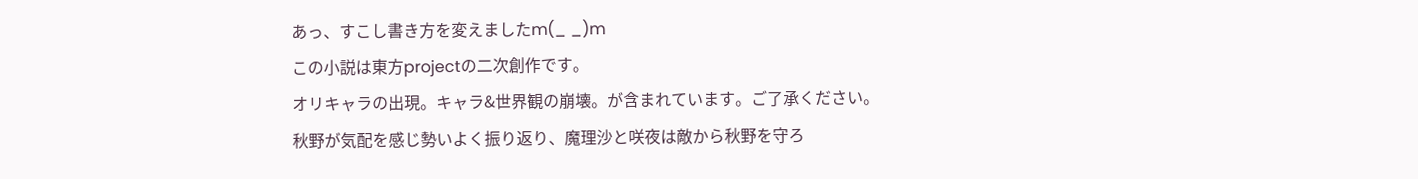あっ、すこし書き方を変えましたm(_ _)m
この小説は東方projectの二次創作です。
オリキャラの出現。キャラ&世界観の崩壊。が含まれています。ご了承ください。
秋野が気配を感じ勢いよく振り返り、魔理沙と咲夜は敵から秋野を守ろ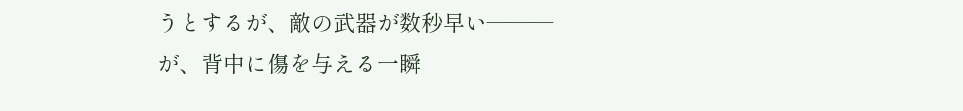うとするが、敵の武器が数秒早い―――が、背中に傷を与える一瞬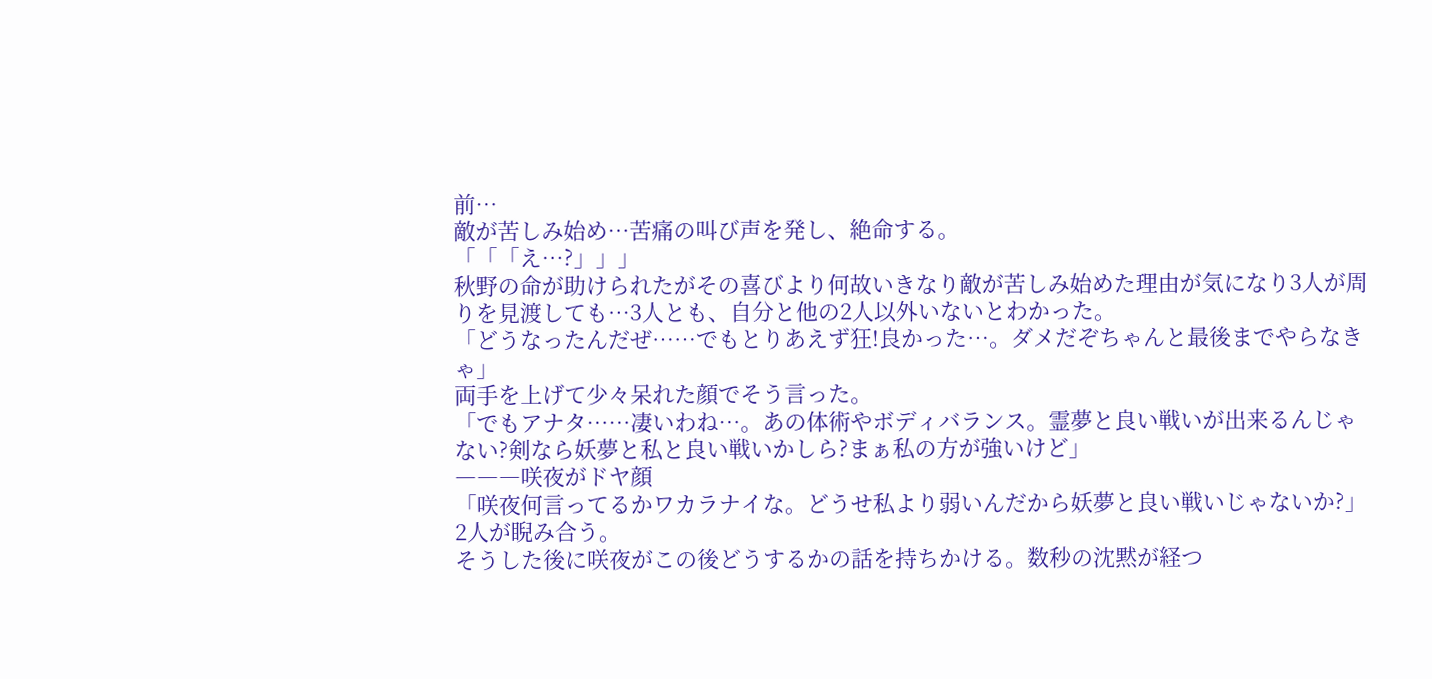前…
敵が苦しみ始め…苦痛の叫び声を発し、絶命する。
「「「え…?」」」
秋野の命が助けられたがその喜びより何故いきなり敵が苦しみ始めた理由が気になり3人が周りを見渡しても…3人とも、自分と他の2人以外いないとわかった。
「どうなったんだぜ……でもとりあえず狂!良かった…。ダメだぞちゃんと最後までやらなきゃ」
両手を上げて少々呆れた顔でそう言った。
「でもアナタ……凄いわね…。あの体術やボディバランス。霊夢と良い戦いが出来るんじゃない?剣なら妖夢と私と良い戦いかしら?まぁ私の方が強いけど」
―――咲夜がドヤ顔
「咲夜何言ってるかワカラナイな。どうせ私より弱いんだから妖夢と良い戦いじゃないか?」
2人が睨み合う。
そうした後に咲夜がこの後どうするかの話を持ちかける。数秒の沈黙が経つ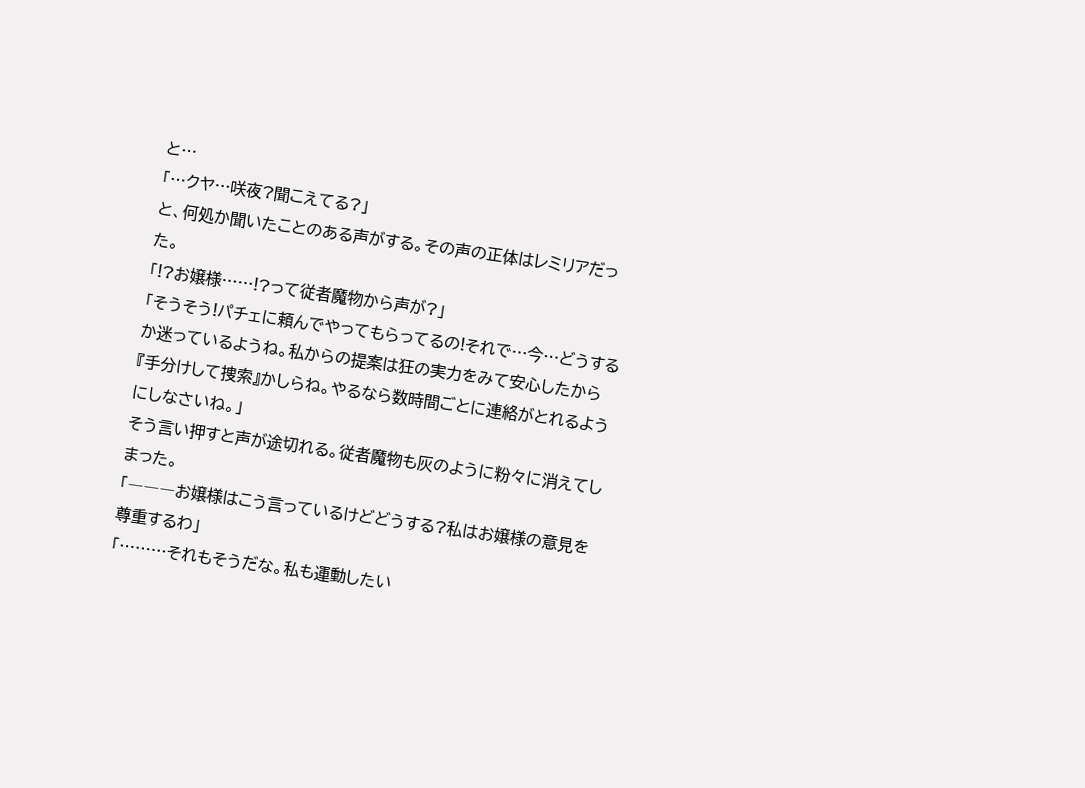と…
「…クヤ…咲夜?聞こえてる?」
と、何処か聞いたことのある声がする。その声の正体はレミリアだった。
「!?お嬢様……!?って従者魔物から声が?」
「そうそう!パチェに頼んでやってもらってるの!それで…今…どうするか迷っているようね。私からの提案は狂の実力をみて安心したから『手分けして捜索』かしらね。やるなら数時間ごとに連絡がとれるようにしなさいね。」
そう言い押すと声が途切れる。従者魔物も灰のように粉々に消えてしまった。
「―――お嬢様はこう言っているけどどうする?私はお嬢様の意見を尊重するわ」
「………それもそうだな。私も運動したい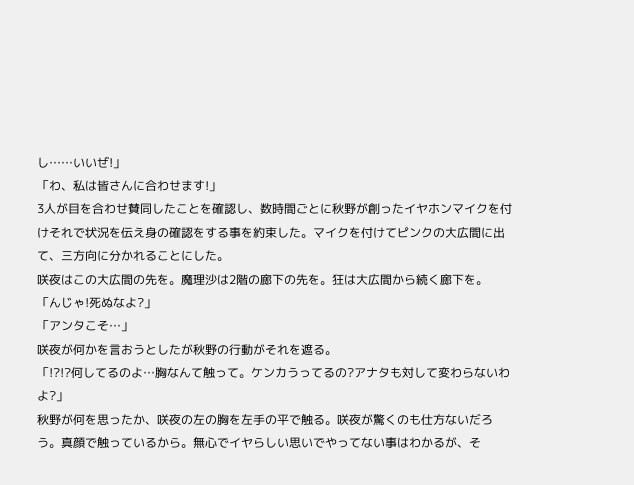し……いいぜ!」
「わ、私は皆さんに合わせます!」
3人が目を合わせ賛同したことを確認し、数時間ごとに秋野が創ったイヤホンマイクを付けそれで状況を伝え身の確認をする事を約束した。マイクを付けてピンクの大広間に出て、三方向に分かれることにした。
咲夜はこの大広間の先を。魔理沙は2階の廊下の先を。狂は大広間から続く廊下を。
「んじゃ!死ぬなよ?」
「アンタこそ…」
咲夜が何かを言おうとしたが秋野の行動がそれを遮る。
「!?!?何してるのよ…胸なんて触って。ケンカうってるの?アナタも対して変わらないわよ?」
秋野が何を思ったか、咲夜の左の胸を左手の平で触る。咲夜が驚くのも仕方ないだろう。真顔で触っているから。無心でイヤらしい思いでやってない事はわかるが、そ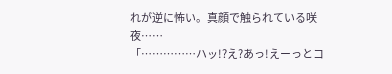れが逆に怖い。真顔で触られている咲夜……
「……………ハッ!?え?あっ!えーっとコ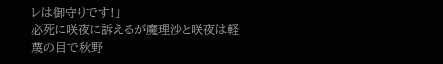レは御守りです!」
必死に咲夜に訴えるが魔理沙と咲夜は軽蔑の目で秋野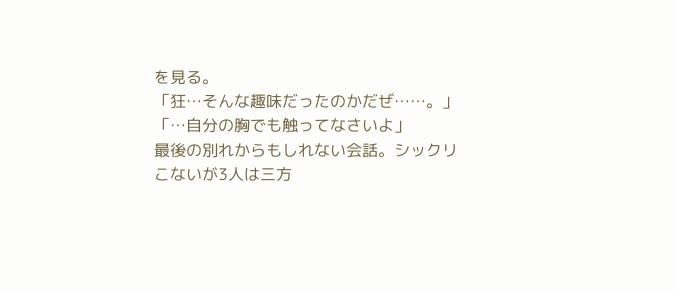を見る。
「狂…そんな趣味だったのかだぜ……。」
「…自分の胸でも触ってなさいよ」
最後の別れからもしれない会話。シックリこないが3人は三方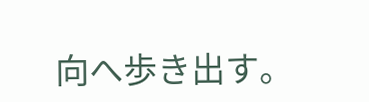向へ歩き出す。